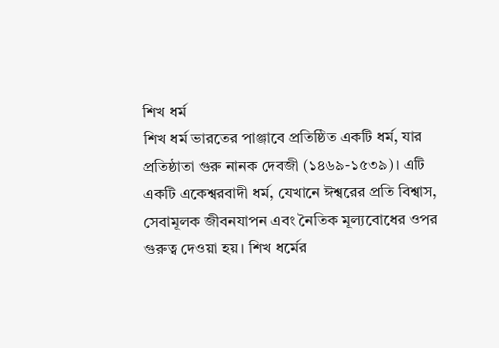শিখ ধর্ম
শিখ ধর্ম ভারতের পাঞ্জাবে প্রতিষ্ঠিত একটি ধর্ম, যার প্রতিষ্ঠাতা গুরু নানক দেবজী (১৪৬৯-১৫৩৯)। এটি একটি একেশ্বরবাদী ধর্ম, যেখানে ঈশ্বরের প্রতি বিশ্বাস, সেবামূলক জীবনযাপন এবং নৈতিক মূল্যবোধের ওপর গুরুত্ব দেওয়া হয়। শিখ ধর্মের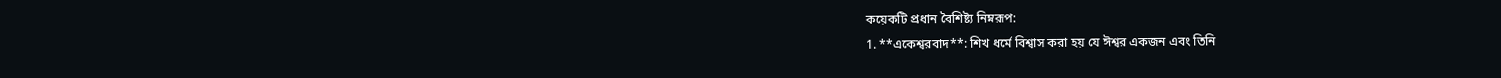কয়েকটি প্রধান বৈশিষ্ট্য নিম্নরূপ:
1. **একেশ্বরবাদ**: শিখ ধর্মে বিশ্বাস করা হয় যে ঈশ্বর একজন এবং তিনি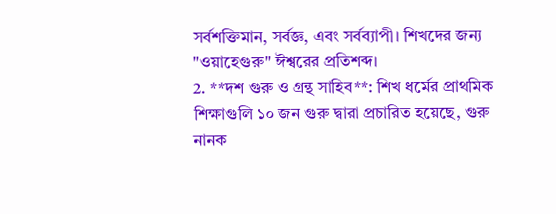সর্বশক্তিমান, সর্বজ্ঞ, এবং সর্বব্যাপী। শিখদের জন্য "ওয়াহেগুরু" ঈশ্বরের প্রতিশব্দ।
2. **দশ গুরু ও গ্রন্থ সাহিব**: শিখ ধর্মের প্রাথমিক শিক্ষাগুলি ১০ জন গুরু দ্বারা প্রচারিত হয়েছে, গুরু নানক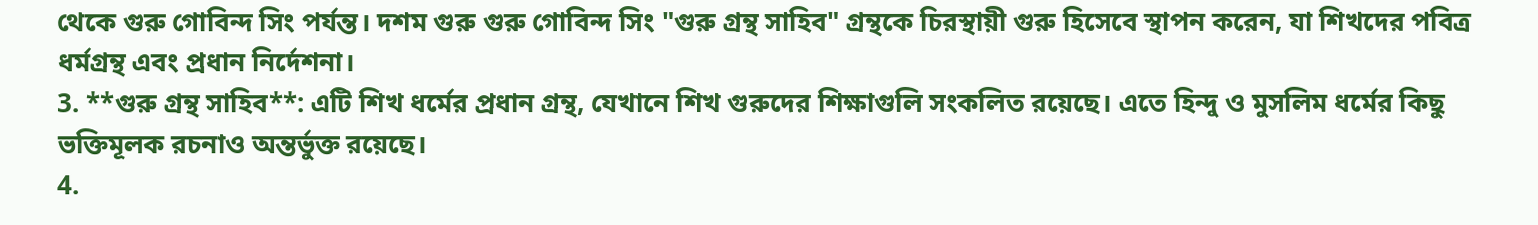থেকে গুরু গোবিন্দ সিং পর্যন্ত। দশম গুরু গুরু গোবিন্দ সিং "গুরু গ্রন্থ সাহিব" গ্রন্থকে চিরস্থায়ী গুরু হিসেবে স্থাপন করেন, যা শিখদের পবিত্র ধর্মগ্রন্থ এবং প্রধান নির্দেশনা।
3. **গুরু গ্রন্থ সাহিব**: এটি শিখ ধর্মের প্রধান গ্রন্থ, যেখানে শিখ গুরুদের শিক্ষাগুলি সংকলিত রয়েছে। এতে হিন্দু ও মুসলিম ধর্মের কিছু ভক্তিমূলক রচনাও অন্তর্ভুক্ত রয়েছে।
4.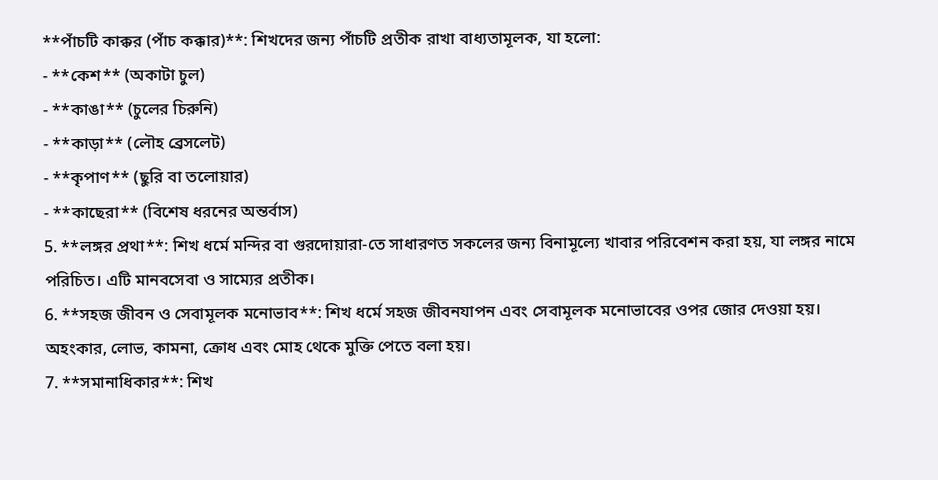**পাঁচটি কাক্কর (পাঁচ কক্কার)**: শিখদের জন্য পাঁচটি প্রতীক রাখা বাধ্যতামূলক, যা হলো:
- **কেশ** (অকাটা চুল)
- **কাঙা** (চুলের চিরুনি)
- **কাড়া** (লৌহ ব্রেসলেট)
- **কৃপাণ** (ছুরি বা তলোয়ার)
- **কাছেরা** (বিশেষ ধরনের অন্তর্বাস)
5. **লঙ্গর প্রথা**: শিখ ধর্মে মন্দির বা গুরদোয়ারা-তে সাধারণত সকলের জন্য বিনামূল্যে খাবার পরিবেশন করা হয়, যা লঙ্গর নামে পরিচিত। এটি মানবসেবা ও সাম্যের প্রতীক।
6. **সহজ জীবন ও সেবামূলক মনোভাব**: শিখ ধর্মে সহজ জীবনযাপন এবং সেবামূলক মনোভাবের ওপর জোর দেওয়া হয়। অহংকার, লোভ, কামনা, ক্রোধ এবং মোহ থেকে মুক্তি পেতে বলা হয়।
7. **সমানাধিকার**: শিখ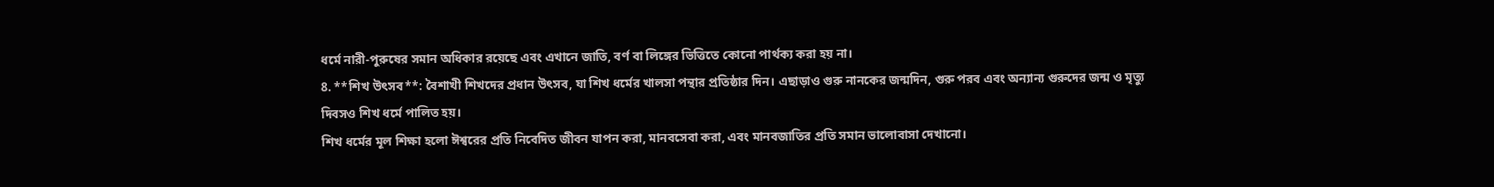ধর্মে নারী-পুরুষের সমান অধিকার রয়েছে এবং এখানে জাতি, বর্ণ বা লিঙ্গের ভিত্তিতে কোনো পার্থক্য করা হয় না।
8. **শিখ উৎসব**: বৈশাখী শিখদের প্রধান উৎসব, যা শিখ ধর্মের খালসা পন্থার প্রতিষ্ঠার দিন। এছাড়াও গুরু নানকের জন্মদিন, গুরু পরব এবং অন্যান্য গুরুদের জন্ম ও মৃত্যু দিবসও শিখ ধর্মে পালিত হয়।
শিখ ধর্মের মূল শিক্ষা হলো ঈশ্বরের প্রতি নিবেদিত জীবন যাপন করা, মানবসেবা করা, এবং মানবজাতির প্রতি সমান ভালোবাসা দেখানো।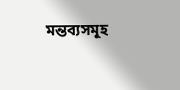মন্তব্যসমূহ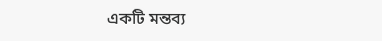একটি মন্তব্য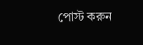পোস্ট করুন